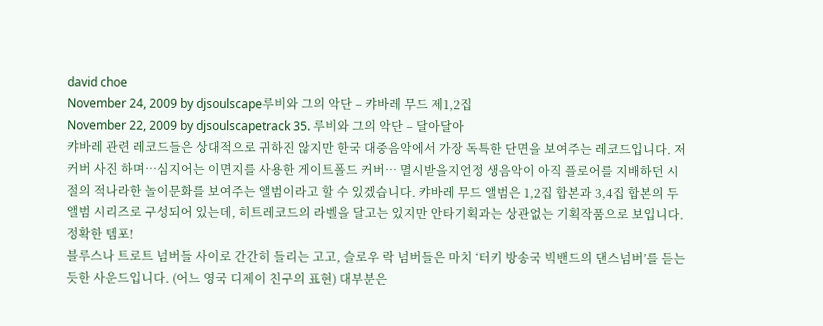david choe
November 24, 2009 by djsoulscape루비와 그의 악단 – 캬바레 무드 제1,2집
November 22, 2009 by djsoulscapetrack 35. 루비와 그의 악단 – 달아달아
캬바레 관련 레코드들은 상대적으로 귀하진 않지만 한국 대중음악에서 가장 독특한 단면을 보여주는 레코드입니다. 저 커버 사진 하며…심지어는 이면지를 사용한 게이트폴드 커버… 멸시받을지언정 생음악이 아직 플로어를 지배하던 시절의 적나라한 놀이문화를 보여주는 앨범이라고 할 수 있겠습니다. 캬바레 무드 앨범은 1,2집 합본과 3,4집 합본의 두 앨범 시리즈로 구성되어 있는데, 히트레코드의 라벨을 달고는 있지만 안타기획과는 상관없는 기획작품으로 보입니다.
정확한 템포!
블루스나 트로트 넘버들 사이로 간간히 들리는 고고, 슬로우 락 넘버들은 마치 ‘터키 방송국 빅밴드의 댄스넘버’를 듣는 듯한 사운드입니다. (어느 영국 디제이 친구의 표현) 대부분은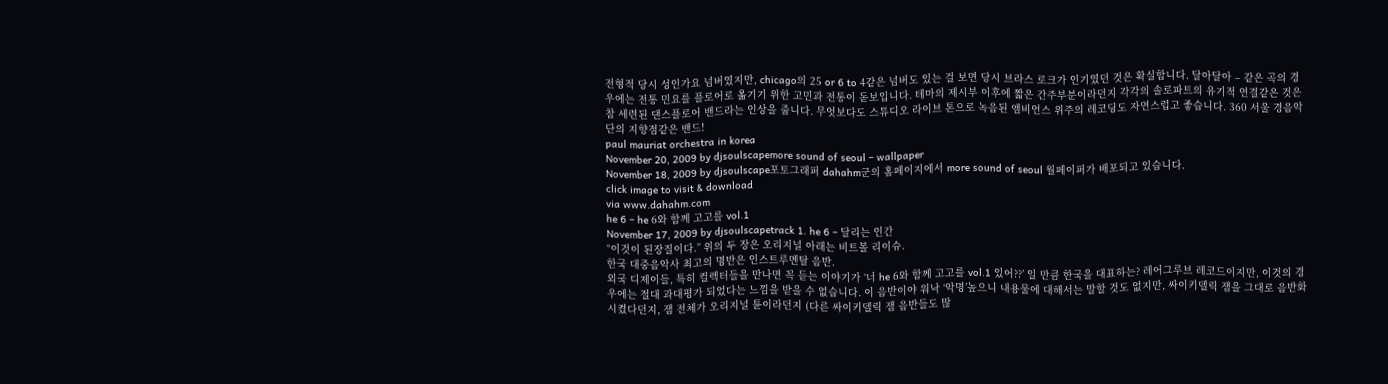전형적 당시 성인가요 넘버였지만, chicago의 25 or 6 to 4같은 넘버도 있는 걸 보면 당시 브라스 로크가 인기였던 것은 확실합니다. 달아달아 – 같은 곡의 경우에는 전통 민요를 플로어로 옮기기 위한 고민과 전통이 돋보입니다. 테마의 제시부 이후에 짧은 간주부분이라던지 각각의 솔로파트의 유기적 연결같은 것은 참 세련된 댄스플로어 밴드라는 인상을 줍니다. 무엇보다도 스튜디오 라이브 톤으로 녹음된 앰비언스 위주의 레코딩도 자연스럽고 좋습니다. 360 서울 경음악단의 지향점같은 밴드!
paul mauriat orchestra in korea
November 20, 2009 by djsoulscapemore sound of seoul – wallpaper
November 18, 2009 by djsoulscape포토그래퍼 dahahm군의 홈페이지에서 more sound of seoul 월페이퍼가 배포되고 있습니다.
click image to visit & download
via www.dahahm.com
he 6 – he 6와 함께 고고를 vol.1
November 17, 2009 by djsoulscapetrack 1. he 6 – 달리는 인간
“이것이 된장질이다.” 위의 두 장은 오리지널 아래는 비트볼 리이슈.
한국 대중음악사 최고의 명반은 인스트루멘탈 음반.
외국 디제이들, 특히 컬렉터들을 만나면 꼭 듣는 이야기가 ‘너 he 6와 함께 고고를 vol.1 있어??’ 일 만큼 한국을 대표하는? 레어그루브 레코드이지만, 이것의 경우에는 절대 과대평가 되었다는 느낌을 받을 수 없습니다. 이 음반이야 워낙 ‘악명’높으니 내용물에 대해서는 말할 것도 없지만, 싸이키델릭 잼을 그대로 음반화 시켰다던지, 잼 전체가 오리지널 튠이라던지 (다른 싸이키델릭 잼 음반들도 많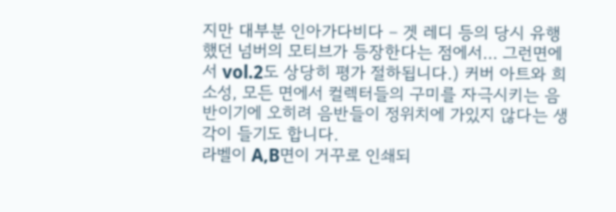지만 대부분 인아가다비다 – 겟 레디 등의 당시 유행했던 넘버의 모티브가 등장한다는 점에서… 그런면에서 vol.2도 상당히 평가 절하됩니다.) 커버 아트와 희소성, 모든 면에서 컬렉터들의 구미를 자극시키는 음반이기에 오히려 음반들이 정위치에 가있지 않다는 생각이 들기도 합니다.
라벨이 A,B면이 거꾸로 인쇄되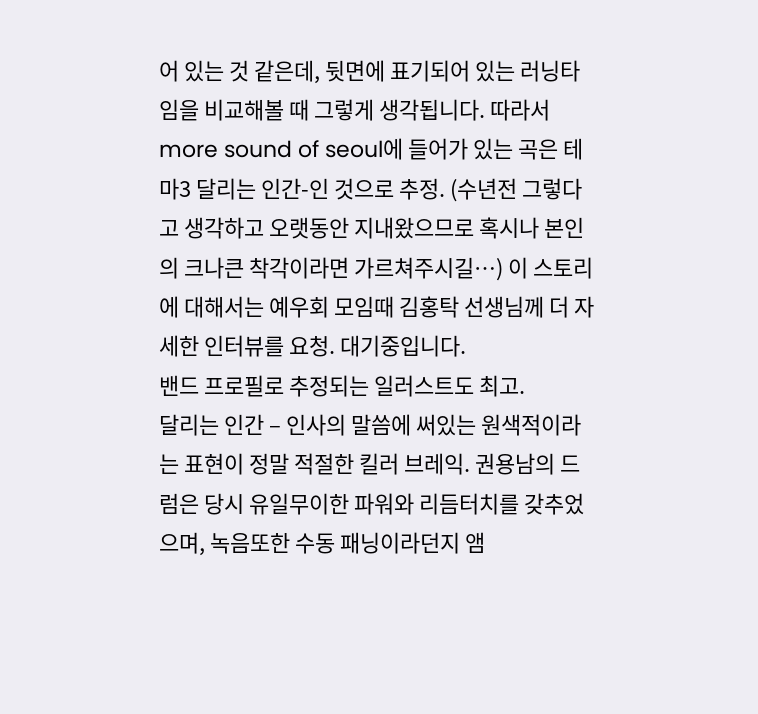어 있는 것 같은데, 뒷면에 표기되어 있는 러닝타임을 비교해볼 때 그렇게 생각됩니다. 따라서 more sound of seoul에 들어가 있는 곡은 테마3 달리는 인간-인 것으로 추정. (수년전 그렇다고 생각하고 오랫동안 지내왔으므로 혹시나 본인의 크나큰 착각이라면 가르쳐주시길…) 이 스토리에 대해서는 예우회 모임때 김홍탁 선생님께 더 자세한 인터뷰를 요청. 대기중입니다.
밴드 프로필로 추정되는 일러스트도 최고.
달리는 인간 – 인사의 말씀에 써있는 원색적이라는 표현이 정말 적절한 킬러 브레익. 권용남의 드럼은 당시 유일무이한 파워와 리듬터치를 갖추었으며, 녹음또한 수동 패닝이라던지 앰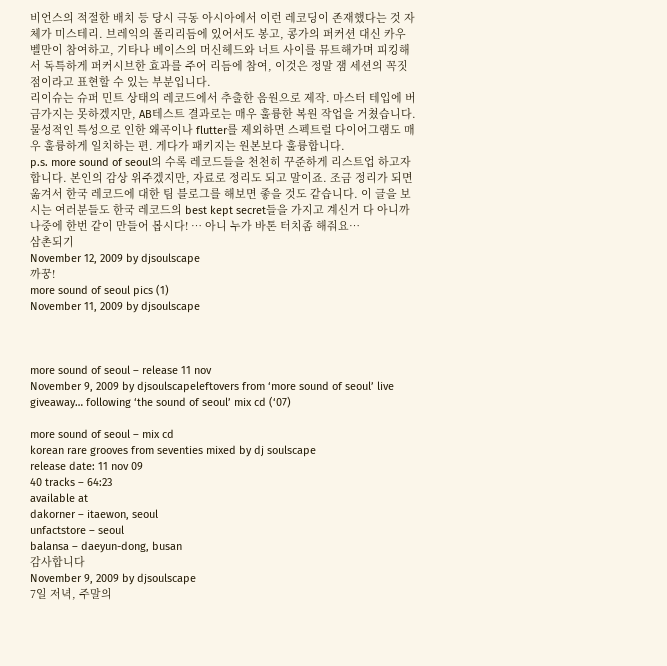비언스의 적절한 배치 등 당시 극동 아시아에서 이런 레코딩이 존재했다는 것 자체가 미스테리. 브레익의 폴리리듬에 있어서도 봉고, 콩가의 퍼커션 대신 카우벨만이 참여하고, 기타나 베이스의 머신헤드와 너트 사이를 뮤트해가며 피킹해서 독특하게 퍼커시브한 효과를 주어 리듬에 참여, 이것은 정말 잼 세션의 꼭짓점이라고 표현할 수 있는 부분입니다.
리이슈는 슈퍼 민트 상태의 레코드에서 추출한 음원으로 제작. 마스터 테입에 버금가지는 못하겠지만, AB테스트 결과로는 매우 훌륭한 복원 작업을 거쳤습니다. 물성적인 특성으로 인한 왜곡이나 flutter를 제외하면 스펙트럴 다이어그램도 매우 훌륭하게 일치하는 편. 게다가 패키지는 원본보다 훌륭합니다.
p.s. more sound of seoul의 수록 레코드들을 천천히 꾸준하게 리스트업 하고자 합니다. 본인의 감상 위주겠지만, 자료로 정리도 되고 말이죠. 조금 정리가 되면 옮겨서 한국 레코드에 대한 팀 블로그를 해보면 좋을 것도 같습니다. 이 글을 보시는 여러분들도 한국 레코드의 best kept secret들을 가지고 계신거 다 아니까 나중에 한번 같이 만들어 봅시다! … 아니 누가 바톤 터치좀 해줘요…
삼촌되기
November 12, 2009 by djsoulscape
까꿍!
more sound of seoul pics (1)
November 11, 2009 by djsoulscape



more sound of seoul – release 11 nov
November 9, 2009 by djsoulscapeleftovers from ‘more sound of seoul’ live giveaway… following ‘the sound of seoul’ mix cd (‘07)

more sound of seoul – mix cd
korean rare grooves from seventies mixed by dj soulscape
release date: 11 nov 09
40 tracks – 64:23
available at
dakorner – itaewon, seoul
unfactstore – seoul
balansa – daeyun-dong, busan
감사합니다
November 9, 2009 by djsoulscape
7일 저녁, 주말의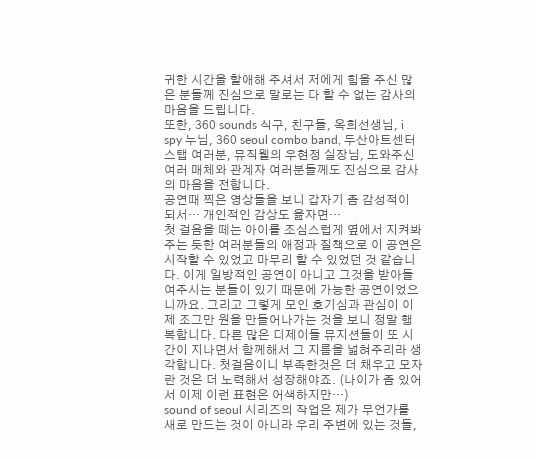귀한 시간을 할애해 주셔서 저에게 힘을 주신 많은 분들께 진심으로 말로는 다 할 수 없는 감사의 마음을 드립니다.
또한, 360 sounds 식구, 친구들, 옥희선생님, i spy 누님, 360 seoul combo band, 두산아트센터 스탭 여러분, 뮤직웰의 우현정 실장님, 도와주신 여러 매체와 관계자 여러분들께도 진심으로 감사의 마음을 전합니다.
공연때 찍은 영상들을 보니 갑자기 좀 감성적이 되서… 개인적인 감상도 읊자면…
첫 걸음을 떼는 아이를 조심스럽게 옆에서 지켜봐주는 듯한 여러분들의 애정과 질책으로 이 공연은 시작할 수 있었고 마무리 할 수 있었던 것 같습니다. 이게 일방적인 공연이 아니고 그것을 받아들여주시는 분들이 있기 때문에 가능한 공연이었으니까요. 그리고 그렇게 모인 호기심과 관심이 이제 조그만 원을 만들어나가는 것을 보니 정말 행복합니다. 다른 많은 디제이들 뮤지션들이 또 시간이 지나면서 함께해서 그 지름을 넓혀주리라 생각합니다. 첫걸음이니 부족한것은 더 채우고 모자란 것은 더 노력해서 성장해야죠. (나이가 좀 있어서 이제 이런 표현은 어색하지만…)
sound of seoul 시리즈의 작업은 제가 무언가를 새로 만드는 것이 아니라 우리 주변에 있는 것들,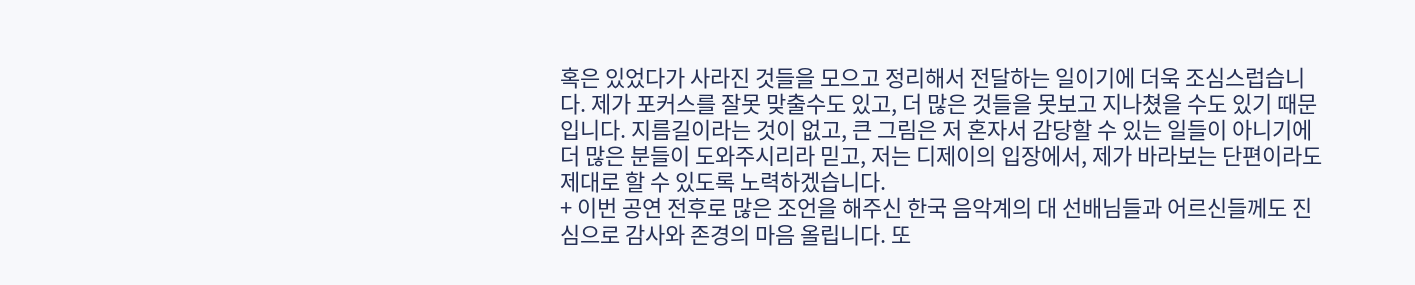혹은 있었다가 사라진 것들을 모으고 정리해서 전달하는 일이기에 더욱 조심스럽습니다. 제가 포커스를 잘못 맞출수도 있고, 더 많은 것들을 못보고 지나쳤을 수도 있기 때문입니다. 지름길이라는 것이 없고, 큰 그림은 저 혼자서 감당할 수 있는 일들이 아니기에 더 많은 분들이 도와주시리라 믿고, 저는 디제이의 입장에서, 제가 바라보는 단편이라도 제대로 할 수 있도록 노력하겠습니다.
+ 이번 공연 전후로 많은 조언을 해주신 한국 음악계의 대 선배님들과 어르신들께도 진심으로 감사와 존경의 마음 올립니다. 또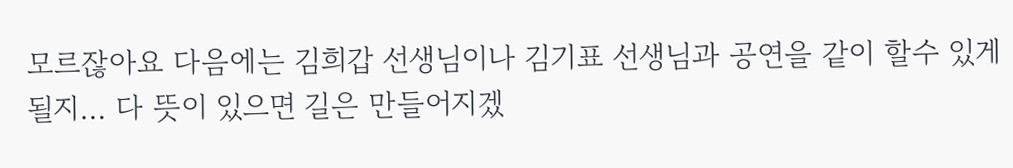모르잖아요 다음에는 김희갑 선생님이나 김기표 선생님과 공연을 같이 할수 있게 될지… 다 뜻이 있으면 길은 만들어지겠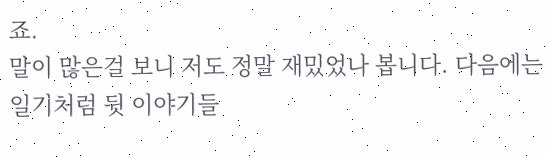죠.
말이 많은걸 보니 저도 정말 재밌었나 봅니다. 다음에는 일기처럼 뒷 이야기들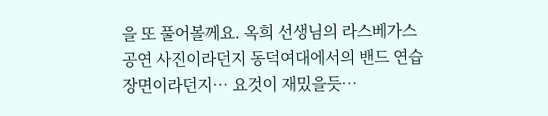을 또 풀어볼께요. 옥희 선생님의 라스베가스 공연 사진이라던지 동덕여대에서의 밴드 연습 장면이라던지… 요것이 재밌을듯…